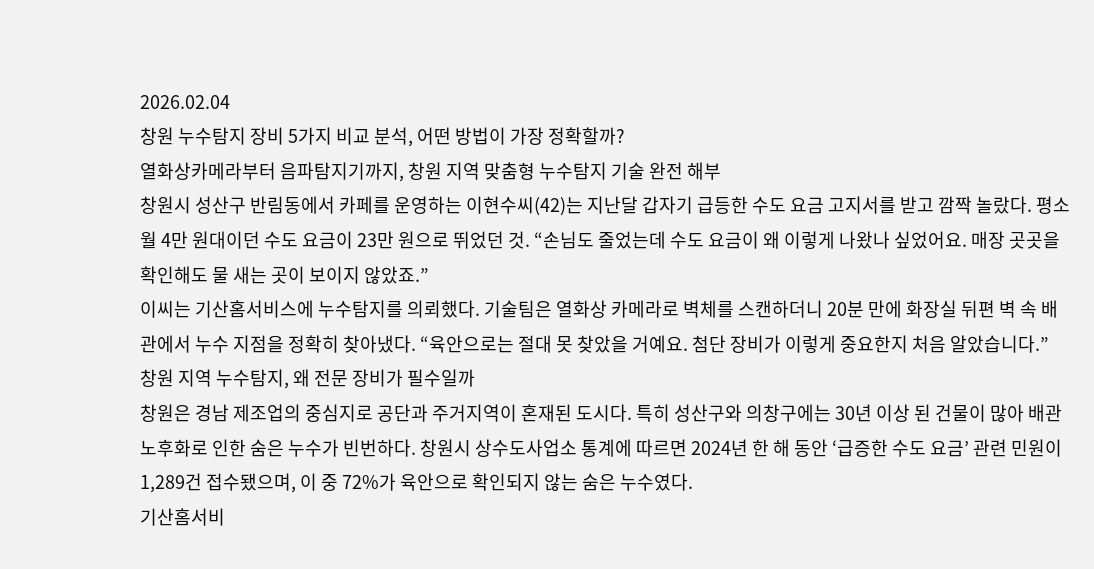2026.02.04
창원 누수탐지 장비 5가지 비교 분석, 어떤 방법이 가장 정확할까?
열화상카메라부터 음파탐지기까지, 창원 지역 맞춤형 누수탐지 기술 완전 해부
창원시 성산구 반림동에서 카페를 운영하는 이현수씨(42)는 지난달 갑자기 급등한 수도 요금 고지서를 받고 깜짝 놀랐다. 평소 월 4만 원대이던 수도 요금이 23만 원으로 뛰었던 것. “손님도 줄었는데 수도 요금이 왜 이렇게 나왔나 싶었어요. 매장 곳곳을 확인해도 물 새는 곳이 보이지 않았죠.”
이씨는 기산홈서비스에 누수탐지를 의뢰했다. 기술팀은 열화상 카메라로 벽체를 스캔하더니 20분 만에 화장실 뒤편 벽 속 배관에서 누수 지점을 정확히 찾아냈다. “육안으로는 절대 못 찾았을 거예요. 첨단 장비가 이렇게 중요한지 처음 알았습니다.”
창원 지역 누수탐지, 왜 전문 장비가 필수일까
창원은 경남 제조업의 중심지로 공단과 주거지역이 혼재된 도시다. 특히 성산구와 의창구에는 30년 이상 된 건물이 많아 배관 노후화로 인한 숨은 누수가 빈번하다. 창원시 상수도사업소 통계에 따르면 2024년 한 해 동안 ‘급증한 수도 요금’ 관련 민원이 1,289건 접수됐으며, 이 중 72%가 육안으로 확인되지 않는 숨은 누수였다.
기산홈서비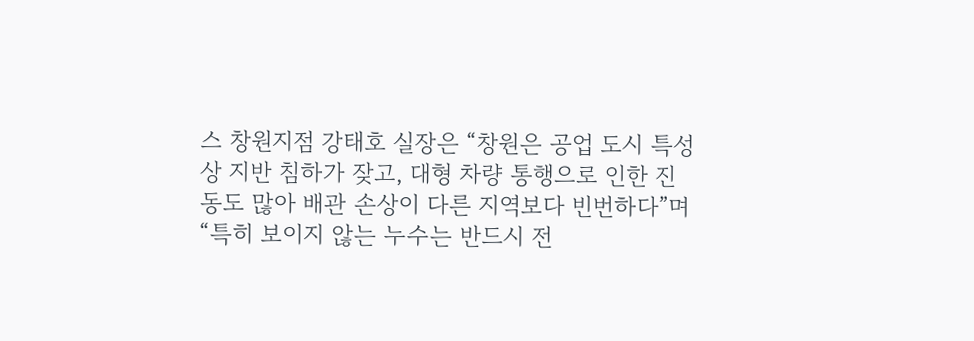스 창원지점 강태호 실장은 “창원은 공업 도시 특성상 지반 침하가 잦고, 대형 차량 통행으로 인한 진동도 많아 배관 손상이 다른 지역보다 빈번하다”며 “특히 보이지 않는 누수는 반드시 전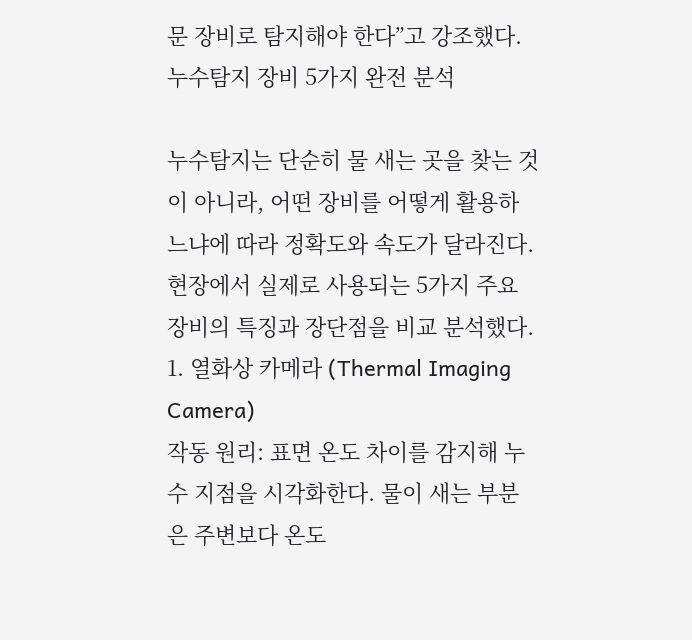문 장비로 탐지해야 한다”고 강조했다.
누수탐지 장비 5가지 완전 분석

누수탐지는 단순히 물 새는 곳을 찾는 것이 아니라, 어떤 장비를 어떻게 활용하느냐에 따라 정확도와 속도가 달라진다. 현장에서 실제로 사용되는 5가지 주요 장비의 특징과 장단점을 비교 분석했다.
1. 열화상 카메라 (Thermal Imaging Camera)
작동 원리: 표면 온도 차이를 감지해 누수 지점을 시각화한다. 물이 새는 부분은 주변보다 온도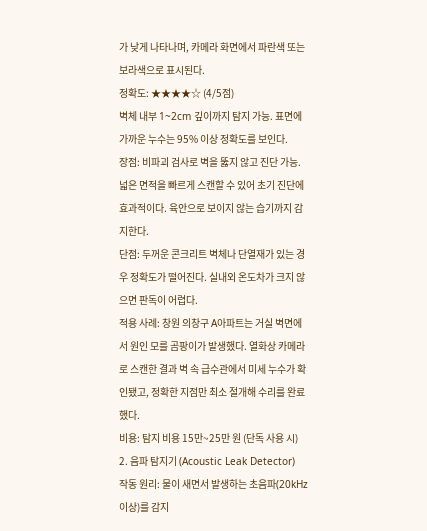가 낮게 나타나며, 카메라 화면에서 파란색 또는 보라색으로 표시된다.
정확도: ★★★★☆ (4/5점)
벽체 내부 1~2cm 깊이까지 탐지 가능. 표면에 가까운 누수는 95% 이상 정확도를 보인다.
장점: 비파괴 검사로 벽을 뚫지 않고 진단 가능. 넓은 면적을 빠르게 스캔할 수 있어 초기 진단에 효과적이다. 육안으로 보이지 않는 습기까지 감지한다.
단점: 두꺼운 콘크리트 벽체나 단열재가 있는 경우 정확도가 떨어진다. 실내외 온도차가 크지 않으면 판독이 어렵다.
적용 사례: 창원 의창구 A아파트는 거실 벽면에서 원인 모를 곰팡이가 발생했다. 열화상 카메라로 스캔한 결과 벽 속 급수관에서 미세 누수가 확인됐고, 정확한 지점만 최소 절개해 수리를 완료했다.
비용: 탐지 비용 15만~25만 원 (단독 사용 시)
2. 음파 탐지기 (Acoustic Leak Detector)
작동 원리: 물이 새면서 발생하는 초음파(20kHz 이상)를 감지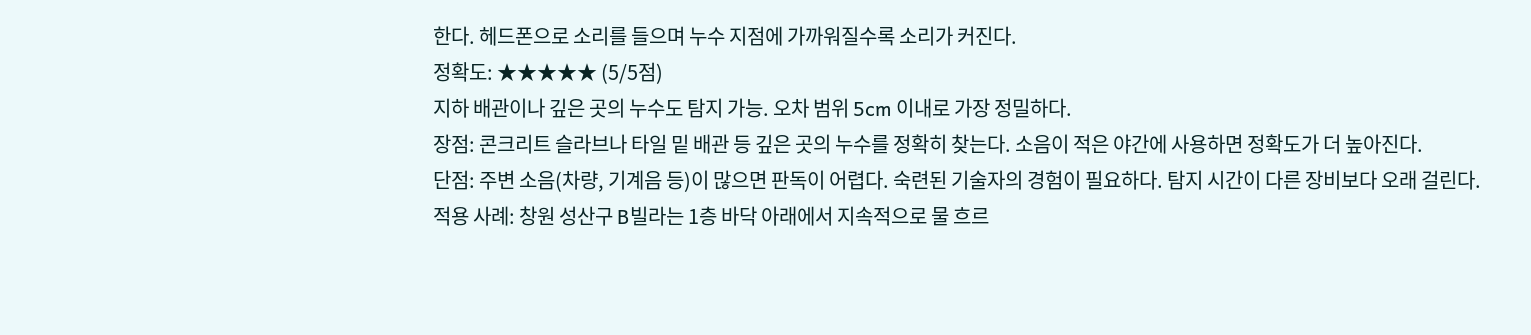한다. 헤드폰으로 소리를 들으며 누수 지점에 가까워질수록 소리가 커진다.
정확도: ★★★★★ (5/5점)
지하 배관이나 깊은 곳의 누수도 탐지 가능. 오차 범위 5cm 이내로 가장 정밀하다.
장점: 콘크리트 슬라브나 타일 밑 배관 등 깊은 곳의 누수를 정확히 찾는다. 소음이 적은 야간에 사용하면 정확도가 더 높아진다.
단점: 주변 소음(차량, 기계음 등)이 많으면 판독이 어렵다. 숙련된 기술자의 경험이 필요하다. 탐지 시간이 다른 장비보다 오래 걸린다.
적용 사례: 창원 성산구 B빌라는 1층 바닥 아래에서 지속적으로 물 흐르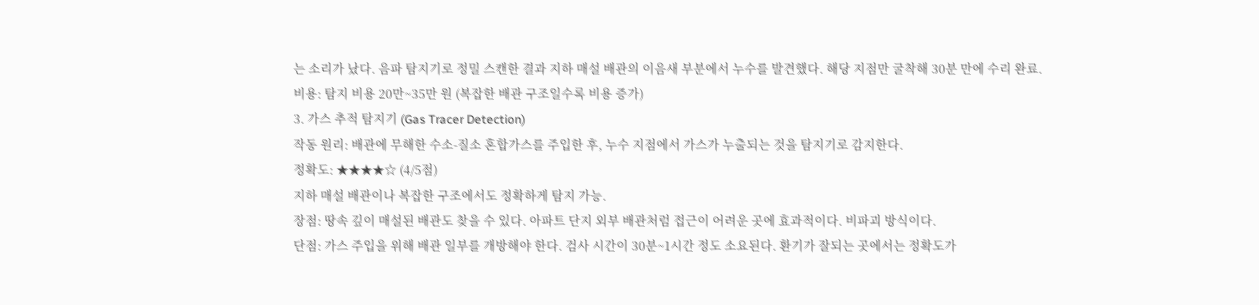는 소리가 났다. 음파 탐지기로 정밀 스캔한 결과 지하 매설 배관의 이음새 부분에서 누수를 발견했다. 해당 지점만 굴착해 30분 만에 수리 완료.
비용: 탐지 비용 20만~35만 원 (복잡한 배관 구조일수록 비용 증가)
3. 가스 추적 탐지기 (Gas Tracer Detection)
작동 원리: 배관에 무해한 수소-질소 혼합가스를 주입한 후, 누수 지점에서 가스가 누출되는 것을 탐지기로 감지한다.
정확도: ★★★★☆ (4/5점)
지하 매설 배관이나 복잡한 구조에서도 정확하게 탐지 가능.
장점: 땅속 깊이 매설된 배관도 찾을 수 있다. 아파트 단지 외부 배관처럼 접근이 어려운 곳에 효과적이다. 비파괴 방식이다.
단점: 가스 주입을 위해 배관 일부를 개방해야 한다. 검사 시간이 30분~1시간 정도 소요된다. 환기가 잘되는 곳에서는 정확도가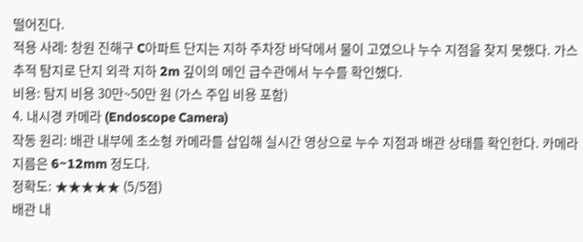떨어진다.
적용 사례: 창원 진해구 C아파트 단지는 지하 주차장 바닥에서 물이 고였으나 누수 지점을 찾지 못했다. 가스 추적 탐지로 단지 외곽 지하 2m 깊이의 메인 급수관에서 누수를 확인했다.
비용: 탐지 비용 30만~50만 원 (가스 주입 비용 포함)
4. 내시경 카메라 (Endoscope Camera)
작동 원리: 배관 내부에 초소형 카메라를 삽입해 실시간 영상으로 누수 지점과 배관 상태를 확인한다. 카메라 지름은 6~12mm 정도다.
정확도: ★★★★★ (5/5점)
배관 내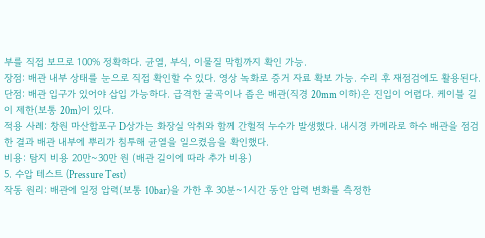부를 직접 보므로 100% 정확하다. 균열, 부식, 이물질 막힘까지 확인 가능.
장점: 배관 내부 상태를 눈으로 직접 확인할 수 있다. 영상 녹화로 증거 자료 확보 가능. 수리 후 재점검에도 활용된다.
단점: 배관 입구가 있어야 삽입 가능하다. 급격한 굴곡이나 좁은 배관(직경 20mm 이하)은 진입이 어렵다. 케이블 길이 제한(보통 20m)이 있다.
적용 사례: 창원 마산합포구 D상가는 화장실 악취와 함께 간헐적 누수가 발생했다. 내시경 카메라로 하수 배관을 점검한 결과 배관 내부에 뿌리가 침투해 균열을 일으켰음을 확인했다.
비용: 탐지 비용 20만~30만 원 (배관 길이에 따라 추가 비용)
5. 수압 테스트 (Pressure Test)
작동 원리: 배관에 일정 압력(보통 10bar)을 가한 후 30분~1시간 동안 압력 변화를 측정한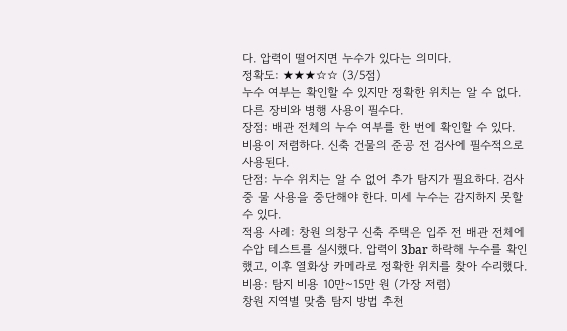다. 압력이 떨어지면 누수가 있다는 의미다.
정확도: ★★★☆☆ (3/5점)
누수 여부는 확인할 수 있지만 정확한 위치는 알 수 없다. 다른 장비와 병행 사용이 필수다.
장점: 배관 전체의 누수 여부를 한 번에 확인할 수 있다. 비용이 저렴하다. 신축 건물의 준공 전 검사에 필수적으로 사용된다.
단점: 누수 위치는 알 수 없어 추가 탐지가 필요하다. 검사 중 물 사용을 중단해야 한다. 미세 누수는 감지하지 못할 수 있다.
적용 사례: 창원 의창구 신축 주택은 입주 전 배관 전체에 수압 테스트를 실시했다. 압력이 3bar 하락해 누수를 확인했고, 이후 열화상 카메라로 정확한 위치를 찾아 수리했다.
비용: 탐지 비용 10만~15만 원 (가장 저렴)
창원 지역별 맞춤 탐지 방법 추천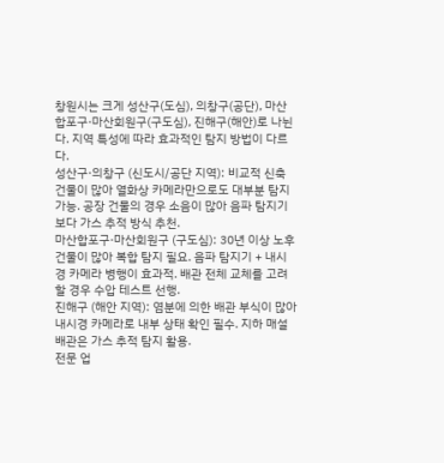창원시는 크게 성산구(도심), 의창구(공단), 마산합포구·마산회원구(구도심), 진해구(해안)로 나뉜다. 지역 특성에 따라 효과적인 탐지 방법이 다르다.
성산구·의창구 (신도시/공단 지역): 비교적 신축 건물이 많아 열화상 카메라만으로도 대부분 탐지 가능. 공장 건물의 경우 소음이 많아 음파 탐지기보다 가스 추적 방식 추천.
마산합포구·마산회원구 (구도심): 30년 이상 노후 건물이 많아 복합 탐지 필요. 음파 탐지기 + 내시경 카메라 병행이 효과적. 배관 전체 교체를 고려할 경우 수압 테스트 선행.
진해구 (해안 지역): 염분에 의한 배관 부식이 많아 내시경 카메라로 내부 상태 확인 필수. 지하 매설 배관은 가스 추적 탐지 활용.
전문 업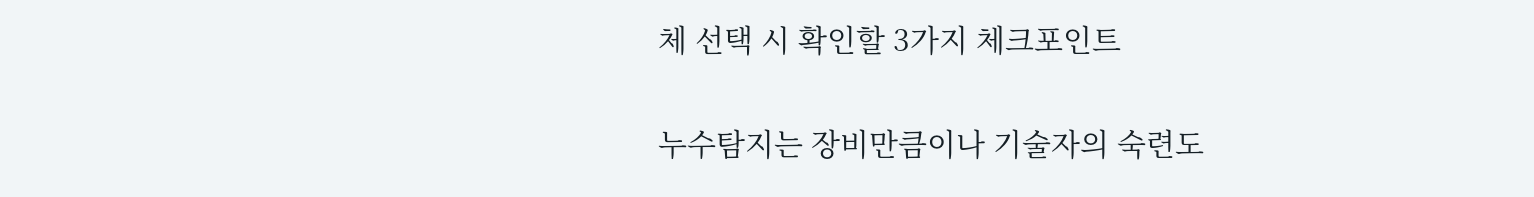체 선택 시 확인할 3가지 체크포인트

누수탐지는 장비만큼이나 기술자의 숙련도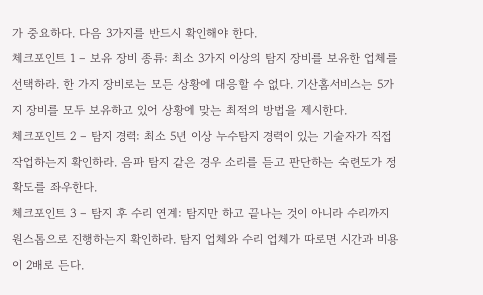가 중요하다. 다음 3가지를 반드시 확인해야 한다.
체크포인트 1 – 보유 장비 종류: 최소 3가지 이상의 탐지 장비를 보유한 업체를 선택하라. 한 가지 장비로는 모든 상황에 대응할 수 없다. 기산홈서비스는 5가지 장비를 모두 보유하고 있어 상황에 맞는 최적의 방법을 제시한다.
체크포인트 2 – 탐지 경력: 최소 5년 이상 누수탐지 경력이 있는 기술자가 직접 작업하는지 확인하라. 음파 탐지 같은 경우 소리를 듣고 판단하는 숙련도가 정확도를 좌우한다.
체크포인트 3 – 탐지 후 수리 연계: 탐지만 하고 끝나는 것이 아니라 수리까지 원스톱으로 진행하는지 확인하라. 탐지 업체와 수리 업체가 따로면 시간과 비용이 2배로 든다.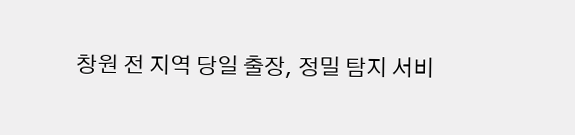창원 전 지역 당일 출장, 정밀 탐지 서비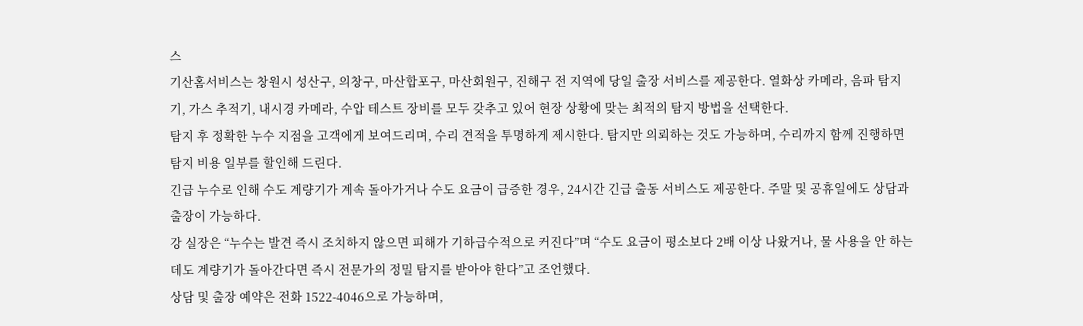스
기산홈서비스는 창원시 성산구, 의창구, 마산합포구, 마산회원구, 진해구 전 지역에 당일 출장 서비스를 제공한다. 열화상 카메라, 음파 탐지기, 가스 추적기, 내시경 카메라, 수압 테스트 장비를 모두 갖추고 있어 현장 상황에 맞는 최적의 탐지 방법을 선택한다.
탐지 후 정확한 누수 지점을 고객에게 보여드리며, 수리 견적을 투명하게 제시한다. 탐지만 의뢰하는 것도 가능하며, 수리까지 함께 진행하면 탐지 비용 일부를 할인해 드린다.
긴급 누수로 인해 수도 계량기가 계속 돌아가거나 수도 요금이 급증한 경우, 24시간 긴급 출동 서비스도 제공한다. 주말 및 공휴일에도 상담과 출장이 가능하다.
강 실장은 “누수는 발견 즉시 조치하지 않으면 피해가 기하급수적으로 커진다”며 “수도 요금이 평소보다 2배 이상 나왔거나, 물 사용을 안 하는데도 계량기가 돌아간다면 즉시 전문가의 정밀 탐지를 받아야 한다”고 조언했다.
상담 및 출장 예약은 전화 1522-4046으로 가능하며,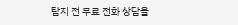탐지 전 무료 전화 상담을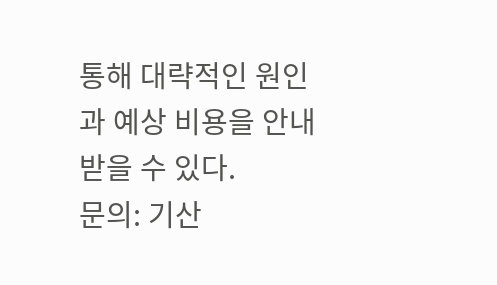통해 대략적인 원인과 예상 비용을 안내받을 수 있다.
문의: 기산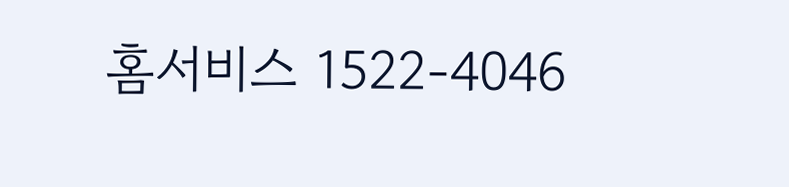홈서비스 1522-4046